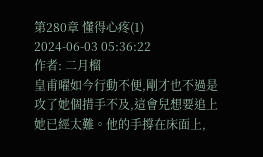第280章 懂得心疼(1)
2024-06-03 05:36:22
作者: 二月榴
皇甫曜如今行動不便,剛才也不過是攻了她個措手不及,這會兒想要追上她已經太難。他的手撐在床面上,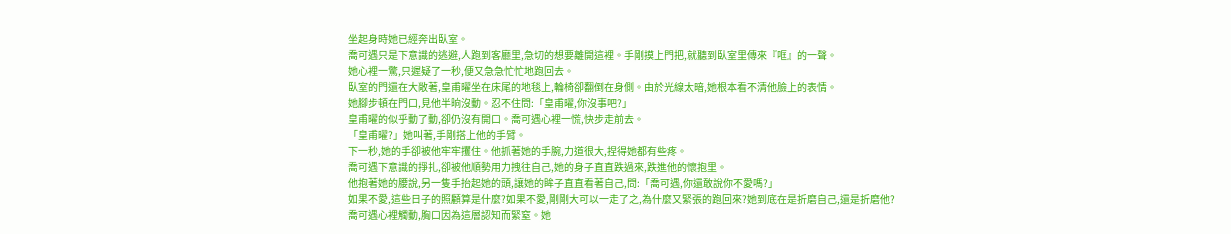坐起身時她已經奔出臥室。
喬可遇只是下意識的逃避,人跑到客廳里,急切的想要離開這裡。手剛摸上門把,就聽到臥室里傳來『哐』的一聲。
她心裡一驚,只遲疑了一秒,便又急急忙忙地跑回去。
臥室的門還在大敞著,皇甫曜坐在床尾的地毯上,輪椅卻翻倒在身側。由於光線太暗,她根本看不清他臉上的表情。
她腳步頓在門口,見他半晌沒動。忍不住問:「皇甫曜,你沒事吧?」
皇甫曜的似乎動了動,卻仍沒有開口。喬可遇心裡一慌,快步走前去。
「皇甫曜?」她叫著,手剛搭上他的手臂。
下一秒,她的手卻被他牢牢攫住。他抓著她的手腕,力道很大,捏得她都有些疼。
喬可遇下意識的掙扎,卻被他順勢用力拽往自己,她的身子直直跌過來,跌進他的懷抱里。
他抱著她的腰說,另一隻手抬起她的頭,讓她的眸子直直看著自己,問:「喬可遇,你還敢說你不愛嗎?」
如果不愛,這些日子的照顧算是什麼?如果不愛,剛剛大可以一走了之,為什麼又緊張的跑回來?她到底在是折磨自己,還是折磨他?
喬可遇心裡觸動,胸口因為這層認知而緊窒。她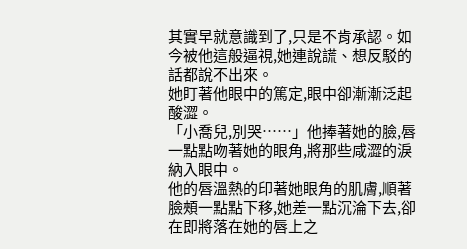其實早就意識到了,只是不肯承認。如今被他這般逼視,她連說謊、想反駁的話都說不出來。
她盯著他眼中的篤定,眼中卻漸漸泛起酸澀。
「小喬兒,別哭……」他捧著她的臉,唇一點點吻著她的眼角,將那些咸澀的淚納入眼中。
他的唇溫熱的印著她眼角的肌膚,順著臉頰一點點下移,她差一點沉淪下去,卻在即將落在她的唇上之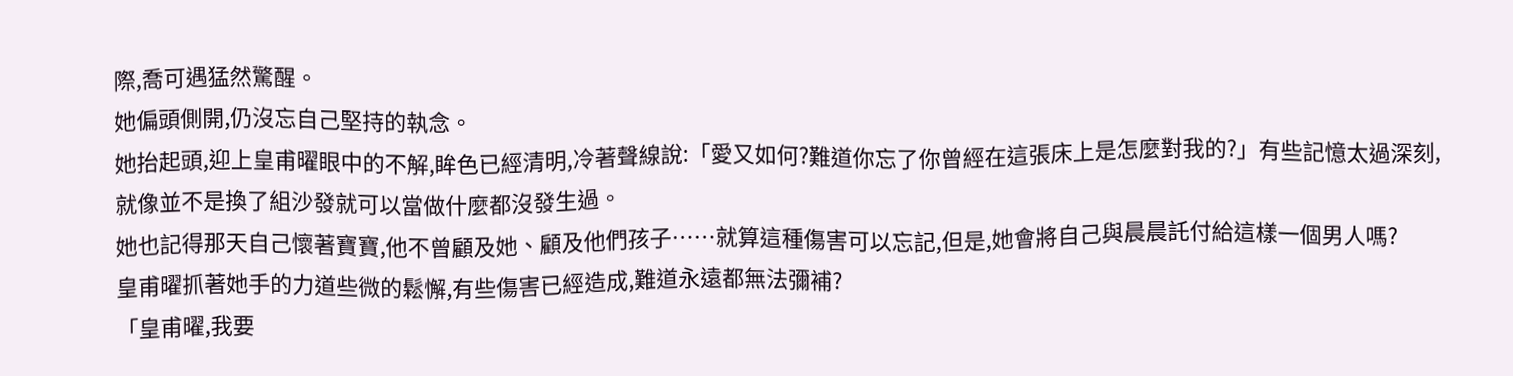際,喬可遇猛然驚醒。
她偏頭側開,仍沒忘自己堅持的執念。
她抬起頭,迎上皇甫曜眼中的不解,眸色已經清明,冷著聲線說:「愛又如何?難道你忘了你曾經在這張床上是怎麼對我的?」有些記憶太過深刻,就像並不是換了組沙發就可以當做什麼都沒發生過。
她也記得那天自己懷著寶寶,他不曾顧及她、顧及他們孩子……就算這種傷害可以忘記,但是,她會將自己與晨晨託付給這樣一個男人嗎?
皇甫曜抓著她手的力道些微的鬆懈,有些傷害已經造成,難道永遠都無法彌補?
「皇甫曜,我要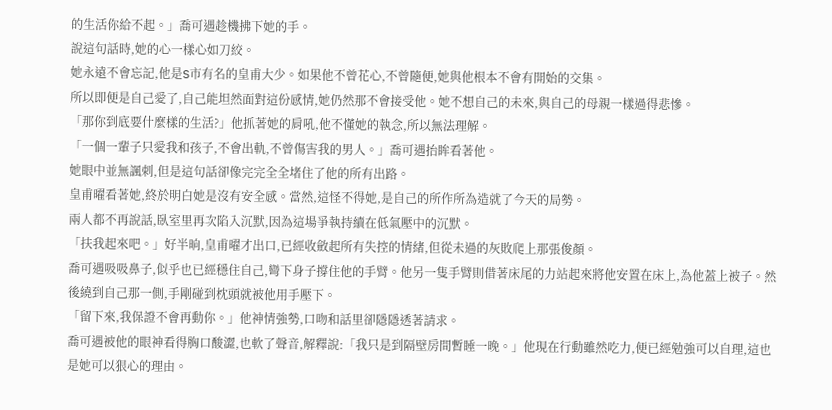的生活你給不起。」喬可遇趁機拂下她的手。
說這句話時,她的心一樣心如刀絞。
她永遠不會忘記,他是S市有名的皇甫大少。如果他不曾花心,不曾隨便,她與他根本不會有開始的交集。
所以即便是自己愛了,自己能坦然面對這份感情,她仍然那不會接受他。她不想自己的未來,與自己的母親一樣過得悲慘。
「那你到底要什麼樣的生活?」他抓著她的肩吼,他不懂她的執念,所以無法理解。
「一個一輩子只愛我和孩子,不會出軌,不曾傷害我的男人。」喬可遇抬眸看著他。
她眼中並無諷刺,但是這句話卻像完完全全堵住了他的所有出路。
皇甫曜看著她,終於明白她是沒有安全感。當然,這怪不得她,是自己的所作所為造就了今天的局勢。
兩人都不再說話,臥室里再次陷入沉默,因為這場爭執持續在低氣壓中的沉默。
「扶我起來吧。」好半晌,皇甫曜才出口,已經收斂起所有失控的情緒,但從未過的灰敗爬上那張俊顏。
喬可遇吸吸鼻子,似乎也已經穩住自己,彎下身子撐住他的手臂。他另一隻手臂則借著床尾的力站起來將他安置在床上,為他蓋上被子。然後繞到自己那一側,手剛碰到枕頭就被他用手壓下。
「留下來,我保證不會再動你。」他神情強勢,口吻和話里卻隱隱透著請求。
喬可遇被他的眼神看得胸口酸澀,也軟了聲音,解釋說:「我只是到隔壁房間暫睡一晚。」他現在行動雖然吃力,便已經勉強可以自理,這也是她可以狠心的理由。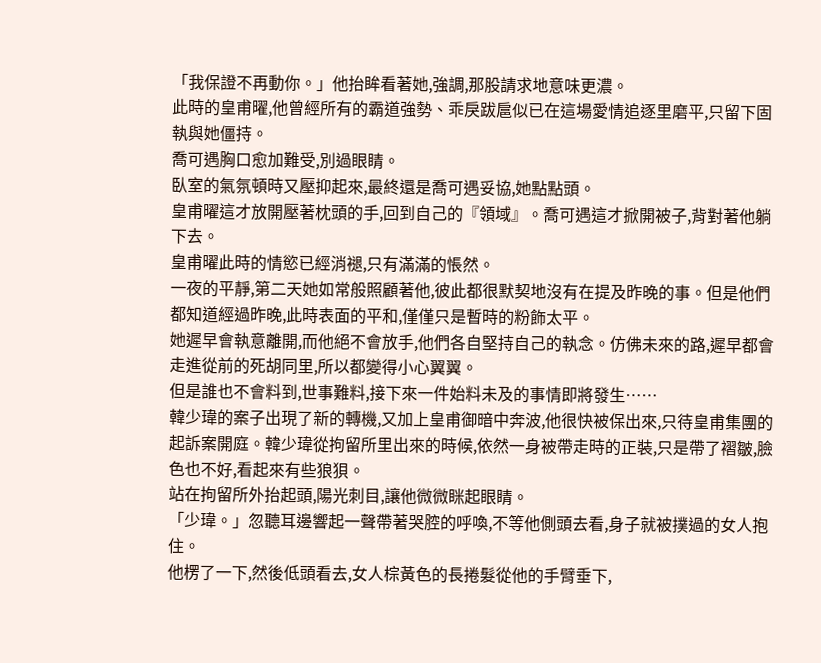「我保證不再動你。」他抬眸看著她,強調,那股請求地意味更濃。
此時的皇甫曜,他曾經所有的霸道強勢、乖戾跋扈似已在這場愛情追逐里磨平,只留下固執與她僵持。
喬可遇胸口愈加難受,別過眼睛。
臥室的氣氛頓時又壓抑起來,最終還是喬可遇妥協,她點點頭。
皇甫曜這才放開壓著枕頭的手,回到自己的『領域』。喬可遇這才掀開被子,背對著他躺下去。
皇甫曜此時的情慾已經消褪,只有滿滿的悵然。
一夜的平靜,第二天她如常般照顧著他,彼此都很默契地沒有在提及昨晚的事。但是他們都知道經過昨晚,此時表面的平和,僅僅只是暫時的粉飾太平。
她遲早會執意離開,而他絕不會放手,他們各自堅持自己的執念。仿佛未來的路,遲早都會走進從前的死胡同里,所以都變得小心翼翼。
但是誰也不會料到,世事難料,接下來一件始料未及的事情即將發生……
韓少瑋的案子出現了新的轉機,又加上皇甫御暗中奔波,他很快被保出來,只待皇甫集團的起訴案開庭。韓少瑋從拘留所里出來的時候,依然一身被帶走時的正裝,只是帶了褶皺,臉色也不好,看起來有些狼狽。
站在拘留所外抬起頭,陽光刺目,讓他微微眯起眼睛。
「少瑋。」忽聽耳邊響起一聲帶著哭腔的呼喚,不等他側頭去看,身子就被撲過的女人抱住。
他楞了一下,然後低頭看去,女人棕黃色的長捲髮從他的手臂垂下,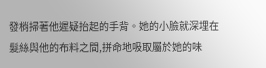發梢掃著他遲疑抬起的手背。她的小臉就深埋在髮絲與他的布料之間,拼命地吸取屬於她的味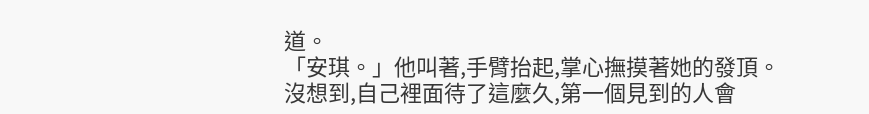道。
「安琪。」他叫著,手臂抬起,掌心撫摸著她的發頂。
沒想到,自己裡面待了這麼久,第一個見到的人會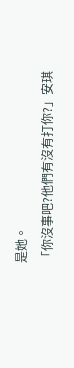是她。
「你沒事吧?他們有沒有打你?」安琪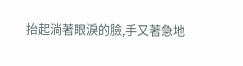抬起淌著眼淚的臉,手又著急地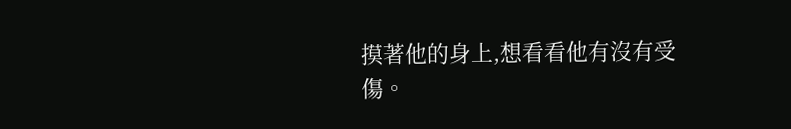摸著他的身上,想看看他有沒有受傷。